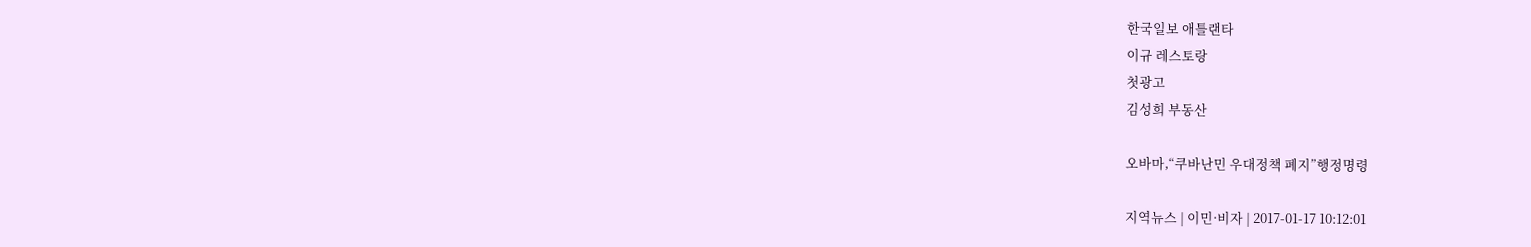한국일보 애틀랜타
이규 레스토랑
첫광고
김성희 부동산

오바마,“쿠바난민 우대정책 폐지”행정명령

지역뉴스 | 이민·비자 | 2017-01-17 10:12:01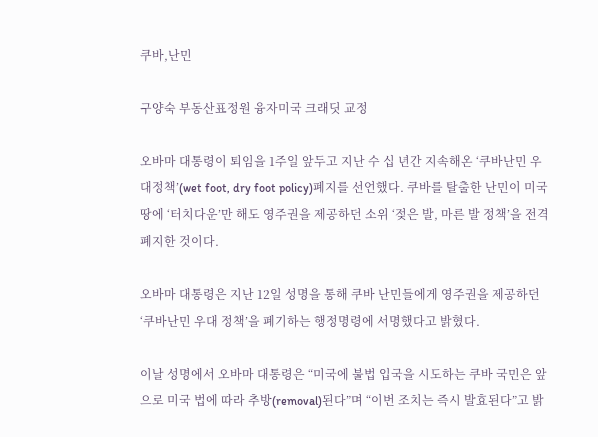쿠바,난민

구양숙 부동산표정원 융자미국 크래딧 교정

오바마 대통령이 퇴임을 1주일 앞두고 지난 수 십 년간 지속해온 ‘쿠바난민 우대정책’(wet foot, dry foot policy)폐지를 선언했다. 쿠바를 탈출한 난민이 미국 땅에 ‘터치다운’만 해도 영주권을 제공하던 소위 ‘젖은 발, 마른 발 정책’을 전격 폐지한 것이다.

오바마 대통령은 지난 12일 성명을 통해 쿠바 난민들에게 영주권을 제공하던 ‘쿠바난민 우대 정책’을 폐기하는 행정명령에 서명했다고 밝혔다.

이날 성명에서 오바마 대통령은 “미국에 불법 입국을 시도하는 쿠바 국민은 앞으로 미국 법에 따라 추방(removal)된다”며 “이번 조치는 즉시 발효된다”고 밝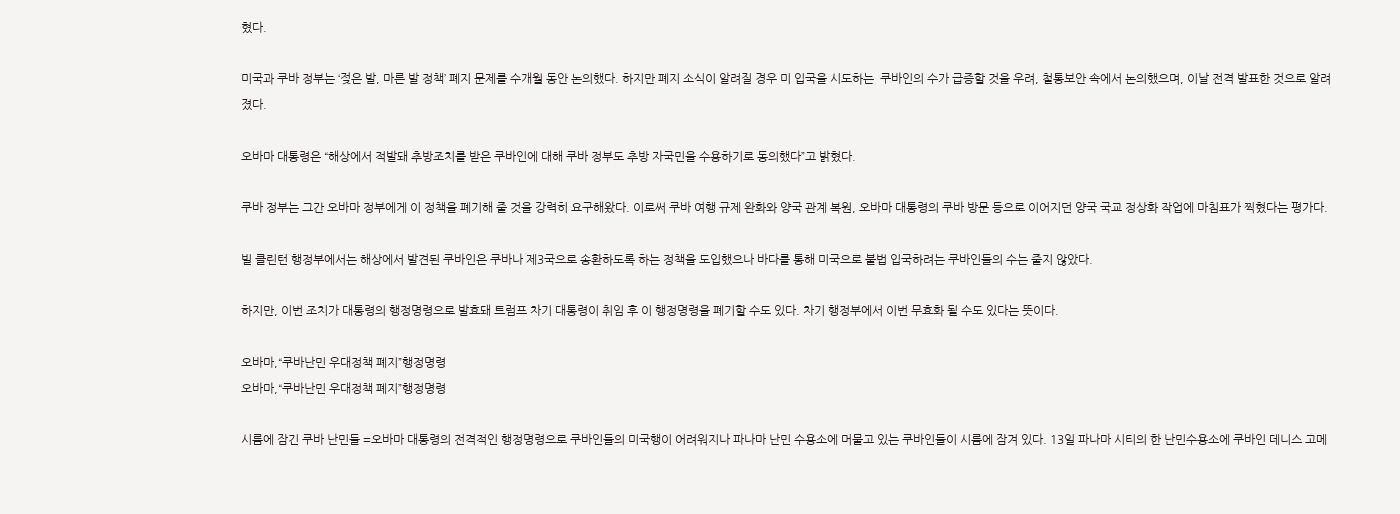혔다.

미국과 쿠바 정부는 ‘젖은 발, 마른 발 정책’ 폐지 문제를 수개월 동안 논의했다. 하지만 폐지 소식이 알려질 경우 미 입국을 시도하는  쿠바인의 수가 급증할 것을 우려, 철통보안 속에서 논의했으며, 이날 전격 발표한 것으로 알려졌다.

오바마 대통령은 “해상에서 적발돼 추방조치를 받은 쿠바인에 대해 쿠바 정부도 추방 자국민을 수용하기로 동의했다”고 밝혔다.

쿠바 정부는 그간 오바마 정부에게 이 정책을 폐기해 줄 것을 강력히 요구해왔다. 이로써 쿠바 여행 규제 완화와 양국 관계 복원, 오바마 대통령의 쿠바 방문 등으로 이어지던 양국 국교 정상화 작업에 마침표가 찍혔다는 평가다.

빌 클린턴 행정부에서는 해상에서 발견된 쿠바인은 쿠바나 제3국으로 송환하도록 하는 정책을 도입했으나 바다를 통해 미국으로 불법 입국하려는 쿠바인들의 수는 줄지 않았다.

하지만, 이번 조치가 대통령의 행정명령으로 발효돼 트럼프 차기 대통령이 취임 후 이 행정명령을 폐기할 수도 있다. 차기 행정부에서 이번 무효화 될 수도 있다는 뜻이다.

오바마,“쿠바난민 우대정책 폐지”행정명령
오바마,“쿠바난민 우대정책 폐지”행정명령

시름에 잠긴 쿠바 난민들 =오바마 대통령의 전격적인 행정명령으로 쿠바인들의 미국행이 어려워지나 파나마 난민 수용소에 머물고 있는 쿠바인들이 시름에 잠겨 있다. 13일 파나마 시티의 한 난민수용소에 쿠바인 데니스 고메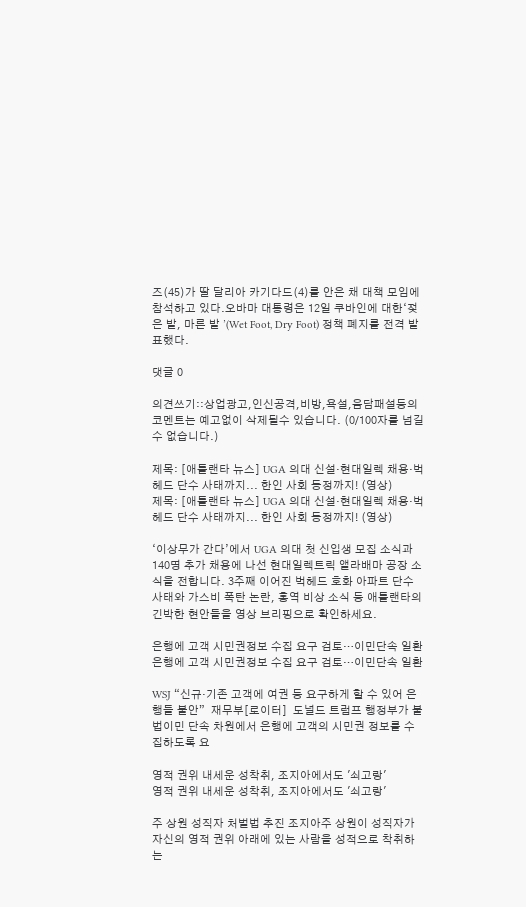즈(45)가 딸 달리아 카기다드(4)를 안은 채 대책 모임에 참석하고 있다.오바마 대통령은 12일 쿠바인에 대한‘젖은 발, 마른 발 ’(Wet Foot, Dry Foot) 정책 폐지를 전격 발표했다.

댓글 0

의견쓰기::상업광고,인신공격,비방,욕설,음담패설등의 코멘트는 예고없이 삭제될수 있습니다. (0/100자를 넘길 수 없습니다.)

제목: [애틀랜타 뉴스] UGA 의대 신설·현대일렉 채용·벅헤드 단수 사태까지... 한인 사회 동정까지! (영상)
제목: [애틀랜타 뉴스] UGA 의대 신설·현대일렉 채용·벅헤드 단수 사태까지... 한인 사회 동정까지! (영상)

‘이상무가 간다’에서 UGA 의대 첫 신입생 모집 소식과 140명 추가 채용에 나선 현대일렉트릭 앨라배마 공장 소식을 전합니다. 3주째 이어진 벅헤드 호화 아파트 단수 사태와 가스비 폭탄 논란, 홍역 비상 소식 등 애틀랜타의 긴박한 현안들을 영상 브리핑으로 확인하세요.

은행에 고객 시민권정보 수집 요구 검토…이민단속 일환
은행에 고객 시민권정보 수집 요구 검토…이민단속 일환

WSJ “신규·기존 고객에 여권 등 요구하게 할 수 있어 은행들 불안”  재무부[로이터]  도널드 트럼프 행정부가 불법이민 단속 차원에서 은행에 고객의 시민권 정보를 수집하도록 요

영적 권위 내세운 성착취, 조지아에서도 '쇠고랑'
영적 권위 내세운 성착취, 조지아에서도 '쇠고랑'

주 상원 성직자 처벌법 추진 조지아주 상원이 성직자가 자신의 영적 권위 아래에 있는 사람을 성적으로 착취하는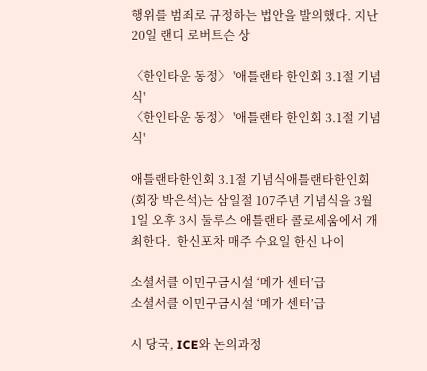행위를 범죄로 규정하는 법안을 발의했다. 지난 20일 랜디 로버트슨 상

〈한인타운 동정〉 '애틀랜타 한인회 3.1절 기념식'
〈한인타운 동정〉 '애틀랜타 한인회 3.1절 기념식'

애틀랜타한인회 3.1절 기념식애틀랜타한인회(회장 박은석)는 삼일절 107주년 기념식을 3월 1일 오후 3시 둘루스 애틀랜타 콜로세움에서 개최한다.  한신포차 매주 수요일 한신 나이

소셜서클 이민구금시설 ‘메가 센터’급
소셜서클 이민구금시설 ‘메가 센터’급

시 당국, ICE와 논의과정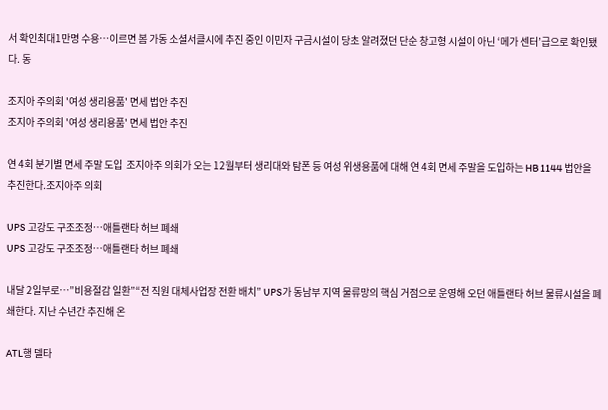서 확인최대1만명 수용…이르면 봄 가동 소셜서클시에 추진 중인 이민자 구금시설이 당초 알려졌던 단순 창고형 시설이 아닌 ‘메가 센터’급으로 확인됐다. 동

조지아 주의회 '여성 생리용품' 면세 법안 추진
조지아 주의회 '여성 생리용품' 면세 법안 추진

연 4회 분기별 면세 주말 도입  조지아주 의회가 오는 12월부터 생리대와 탐폰 등 여성 위생용품에 대해 연 4회 면세 주말을 도입하는 HB 1144 법안을 추진한다.조지아주 의회

UPS 고강도 구조조정…애틀랜타 허브 폐쇄
UPS 고강도 구조조정…애틀랜타 허브 폐쇄

내달 2일부로…”비용절감 일환”“전 직원 대체사업장 전환 배치” UPS가 동남부 지역 물류망의 핵심 거점으로 운영해 오던 애틀랜타 허브 물류시설을 폐쇄한다. 지난 수년간 추진해 온

ATL행 델타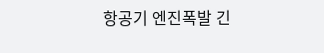항공기 엔진폭발 긴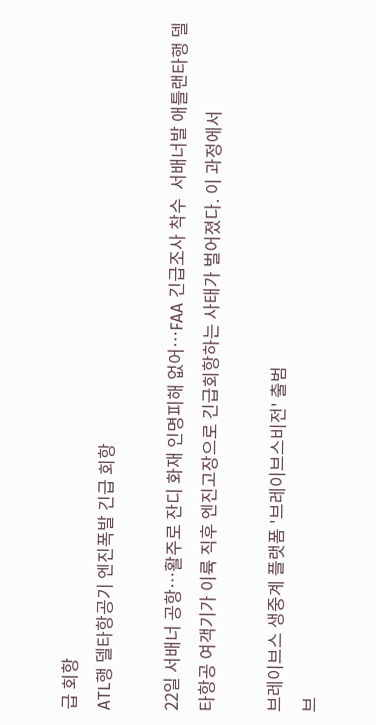급 회항
ATL행 델타항공기 엔진폭발 긴급 회항

22일 서배너 공항…활주로 잔디 화재 인명피해 없어…FAA 긴급조사 착수  서배너발 애틀랜타행 델타항공 여객기가 이륙 직후 엔진고장으로 긴급회항하는 사태가 벌어졌다. 이 과정에서

브레이브스 생중계 플랫폼 '브레이브스비전' 출범
브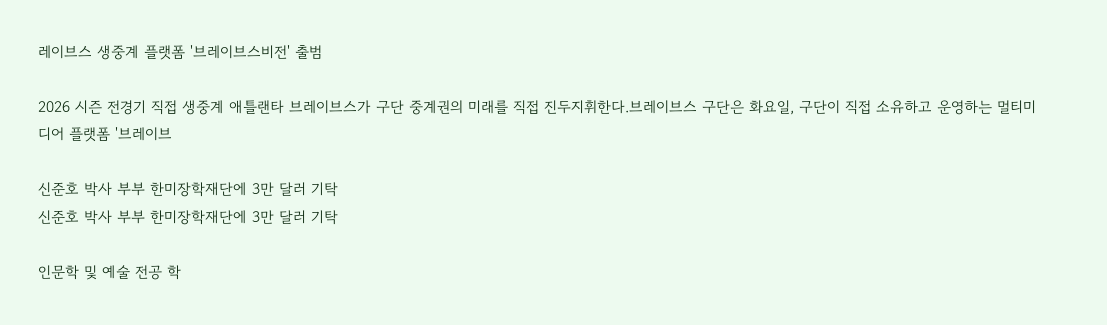레이브스 생중계 플랫폼 '브레이브스비전' 출범

2026 시즌 전경기 직접 생중계 애틀랜타 브레이브스가 구단 중계권의 미래를 직접 진두지휘한다.브레이브스 구단은 화요일, 구단이 직접 소유하고 운영하는 멀티미디어 플랫폼 '브레이브

신준호 박사 부부 한미장학재단에 3만 달러 기탁
신준호 박사 부부 한미장학재단에 3만 달러 기탁

인문학 및 예술 전공 학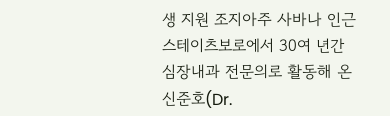생 지원 조지아주 사바나 인근 스테이츠보로에서 30여 년간 심장내과 전문의로 활동해 온 신준호(Dr.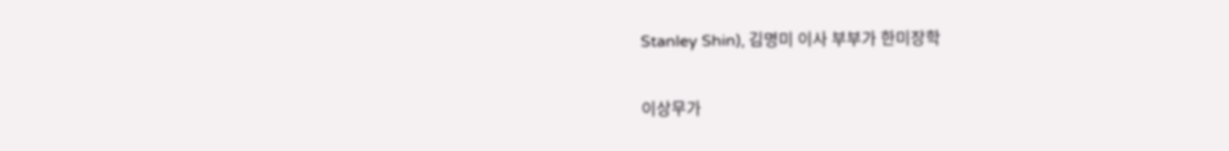Stanley Shin), 김명미 이사 부부가 한미장학

이상무가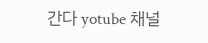간다 yotube 채널